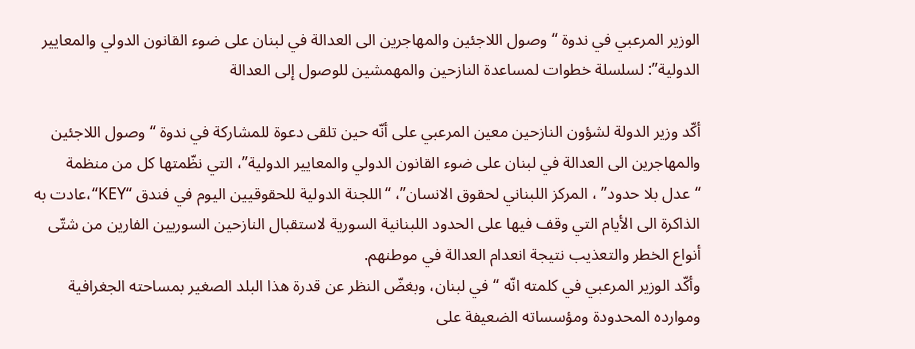الوزير المرعبي في ندوة “وصول اللاجئين والمهاجرين الى العدالة في لبنان على ضوء القانون الدولي والمعايير الدولية”: لسلسلة خطوات لمساعدة النازحين والمهمشين للوصول إلى العدالة

أكّد وزير الدولة لشؤون النازحين معين المرعبي على أنّه حين تلقى دعوة للمشاركة في ندوة “وصول اللاجئين والمهاجرين الى العدالة في لبنان على ضوء القانون الدولي والمعايير الدولية”، التي نظّمتها كل من منظمة “عدل بلا حدود” ، المركز اللبناني لحقوق الانسان”، “اللجنة الدولية للحقوقيين اليوم في فندق “KEY“،عادت به الذاكرة الى الأيام التي وقف فيها على الحدود اللبنانية السورية لاستقبال النازحين السوريين الفارين من شتّى أنواع الخطر والتعذيب نتيجة انعدام العدالة في موطنهم.
وأكّد الوزير المرعبي في كلمته انّه “في لبنان، وبغضّ النظر عن قدرة هذا البلد الصغير بمساحته الجغرافية وموارده المحدودة ومؤسساته الضعيفة على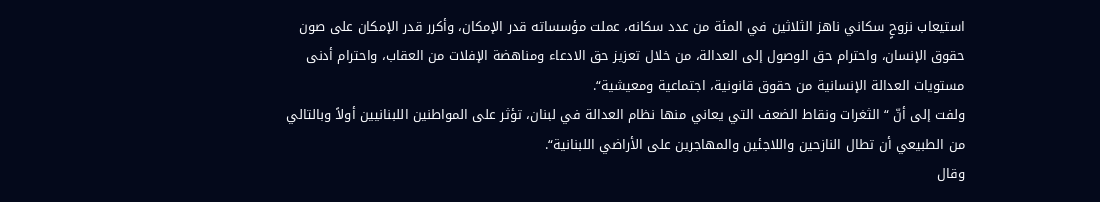استيعاب نزوحٍ سكاني ناهز الثلاثين في المئة من عدد سكانه، عملت مؤسساته قدر الإمكان، وأكرر قدر الإمكان على صون حقوق الإنسان، واحترام حق الوصول إلى العدالة، من خلال تعزيز حق الادعاء ومناهضة الإفلات من العقاب، واحترام أدنى مستويات العدالة الإنسانية من حقوق قانونية، اجتماعية ومعيشية“.
ولفت إلى أنّ “ الثغرات ونقاط الضعف التي يعاني منها نظام العدالة في لبنان، تؤثر على المواطنين اللبنانيين أولاً وبالتالي من الطبيعي أن تطال النازحين واللاجئين والمهاجرين على الأراضي اللبنانية“.
وقال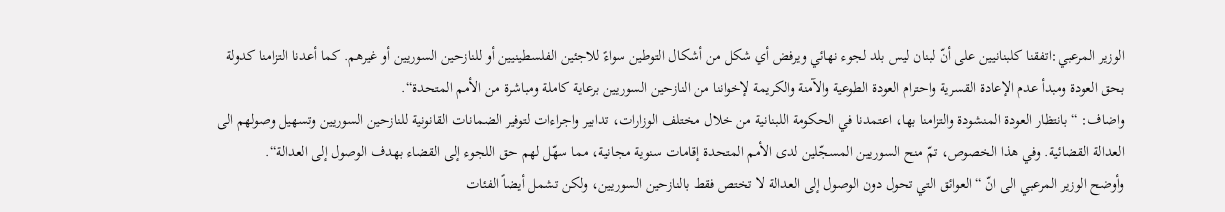الوزير المرعبي:اتفقنا كلبنانيين على أنّ لبنان ليس بلد لجوء نهائي ويرفض أي شكل من أشكال التوطين سواءً للاجئين الفلسطينيين أو للنازحين السوريين أو غيرهم. كما أعدنا التزامنا كدولة بحق العودة ومبدأ عدم الإعادة القسرية واحترام العودة الطوعية والآمنة والكريمة لإخواننا من النازحين السوريين برعاية كاملة ومباشرة من الأمم المتحدة“.
واضاف: “بانتظار العودة المنشودة والتزامنا بها، اعتمدنا في الحكومة اللبنانية من خلال مختلف الوزارات، تدابير واجراءات لتوفير الضمانات القانونية للنازحين السوريين وتسهيل وصولهم الى العدالة القضائية. وفي هذا الخصوص، تمّ منح السوريين المسجّلين لدى الأمم المتحدة إقامات سنوية مجانية، مما سهّل لهم حق اللجوء إلى القضاء بهدف الوصول إلى العدالة“.
وأوضح الوزير المرعبي الى انّ “العوائق التي تحول دون الوصول إلى العدالة لا تختص فقط بالنازحين السوريين، ولكن تشمل أيضاً الفئات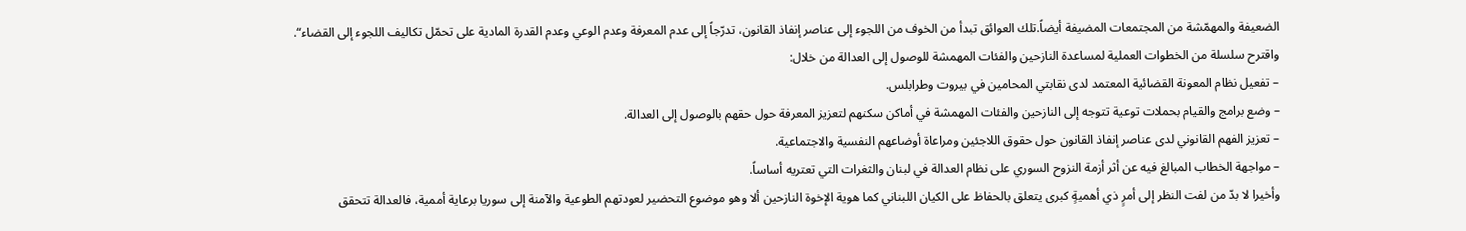الضعيفة والمهمّشة من المجتمعات المضيفة أيضاً.تلك العوائق تبدأ من الخوف من اللجوء إلى عناصر إنفاذ القانون، تدرّجاً إلى عدم المعرفة وعدم الوعي وعدم القدرة المادية على تحمّل تكاليف اللجوء إلى القضاء“.
واقترح سلسلة من الخطوات العملية لمساعدة النازحين والفئات المهمشة للوصول إلى العدالة من خلال:
– تفعيل نظام المعونة القضائية المعتمد لدى نقابتي المحامين في بيروت وطرابلس.
– وضع برامج والقيام بحملات توعية تتوجه إلى النازحين والفئات المهمشة في أماكن سكنهم لتعزيز المعرفة حول حقهم بالوصول إلى العدالة.
– تعزيز الفهم القانوني لدى عناصر إنفاذ القانون حول حقوق اللاجئين ومراعاة أوضاعهم النفسية والاجتماعية.
– مواجهة الخطاب المبالغ فيه عن أثر أزمة النزوح السوري على نظام العدالة في لبنان والثغرات التي تعتريه أساساً.
وأخيرا لا بدّ من لفت النظر إلى أمرٍ ذي أهميةٍ كبرى يتعلق بالحفاظ على الكيان اللبناني كما هوية الإخوة النازحين ألا وهو موضوع التحضير لعودتهم الطوعية والآمنة إلى سوريا برعاية أممية، فالعدالة تتحقق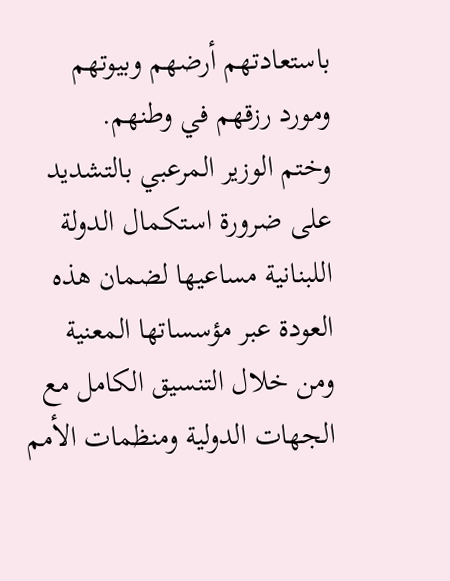باستعادتهم أرضهم وبيوتهم ومورد رزقهم في وطنهم.
وختم الوزير المرعبي بالتشديد على ضرورة استكمال الدولة اللبنانية مساعيها لضمان هذه العودة عبر مؤسساتها المعنية ومن خلال التنسيق الكامل مع الجهات الدولية ومنظمات الأمم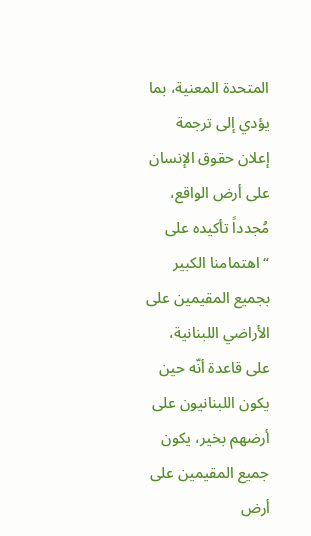المتحدة المعنية، بما يؤدي إلى ترجمة إعلان حقوق الإنسان على أرض الواقع، مُجدداً تأكيده على “اهتمامنا الكبير بجميع المقيمين على الأراضي اللبنانية، على قاعدة أنّه حين يكون اللبنانيون على أرضهم بخير، يكون جميع المقيمين على أرض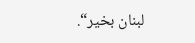لبنان بخير“.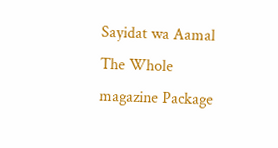Sayidat wa Aamal The Whole magazine Package